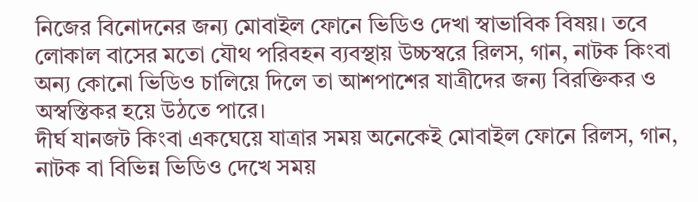নিজের বিনোদনের জন্য মোবাইল ফোনে ভিডিও দেখা স্বাভাবিক বিষয়। তবে লোকাল বাসের মতো যৌথ পরিবহন ব্যবস্থায় উচ্চস্বরে রিলস, গান, নাটক কিংবা অন্য কোনো ভিডিও চালিয়ে দিলে তা আশপাশের যাত্রীদের জন্য বিরক্তিকর ও অস্বস্তিকর হয়ে উঠতে পারে।
দীর্ঘ যানজট কিংবা একঘেয়ে যাত্রার সময় অনেকেই মোবাইল ফোনে রিলস, গান, নাটক বা বিভিন্ন ভিডিও দেখে সময়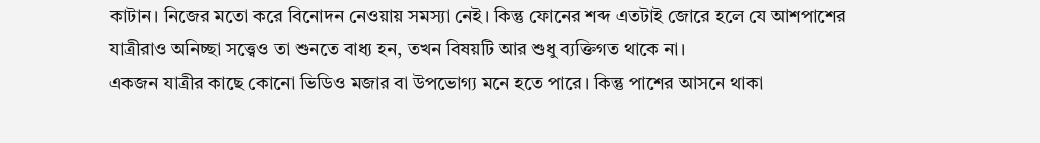কাটান। নিজের মতো করে বিনোদন নেওয়ায় সমস্যা নেই। কিন্তু ফোনের শব্দ এতটাই জোরে হলে যে আশপাশের যাত্রীরাও অনিচ্ছা সত্ত্বেও তা শুনতে বাধ্য হন, তখন বিষয়টি আর শুধু ব্যক্তিগত থাকে না।
একজন যাত্রীর কাছে কোনো ভিডিও মজার বা উপভোগ্য মনে হতে পারে। কিন্তু পাশের আসনে থাকা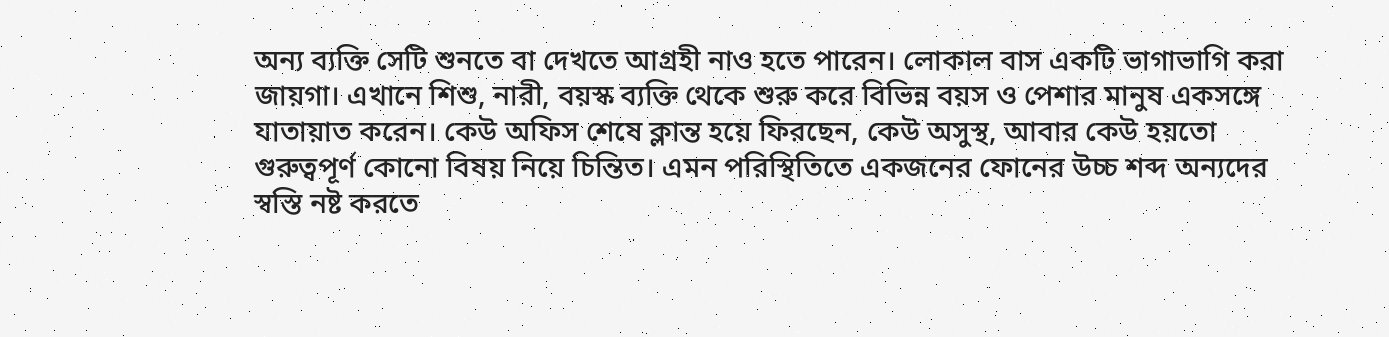অন্য ব্যক্তি সেটি শুনতে বা দেখতে আগ্রহী নাও হতে পারেন। লোকাল বাস একটি ভাগাভাগি করা জায়গা। এখানে শিশু, নারী, বয়স্ক ব্যক্তি থেকে শুরু করে বিভিন্ন বয়স ও পেশার মানুষ একসঙ্গে যাতায়াত করেন। কেউ অফিস শেষে ক্লান্ত হয়ে ফিরছেন, কেউ অসুস্থ, আবার কেউ হয়তো গুরুত্বপূর্ণ কোনো বিষয় নিয়ে চিন্তিত। এমন পরিস্থিতিতে একজনের ফোনের উচ্চ শব্দ অন্যদের স্বস্তি নষ্ট করতে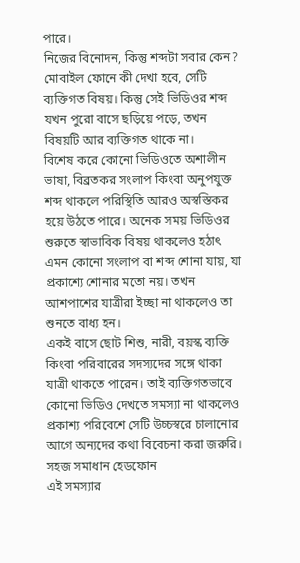পারে।
নিজের বিনোদন, কিন্তু শব্দটা সবার কেন?
মোবাইল ফোনে কী দেখা হবে, সেটি ব্যক্তিগত বিষয়। কিন্তু সেই ভিডিওর শব্দ যখন পুরো বাসে ছড়িয়ে পড়ে, তখন বিষয়টি আর ব্যক্তিগত থাকে না।
বিশেষ করে কোনো ভিডিওতে অশালীন ভাষা, বিব্রতকর সংলাপ কিংবা অনুপযুক্ত শব্দ থাকলে পরিস্থিতি আরও অস্বস্তিকর হয়ে উঠতে পারে। অনেক সময় ভিডিওর শুরুতে স্বাভাবিক বিষয় থাকলেও হঠাৎ এমন কোনো সংলাপ বা শব্দ শোনা যায়, যা প্রকাশ্যে শোনার মতো নয়। তখন আশপাশের যাত্রীরা ইচ্ছা না থাকলেও তা শুনতে বাধ্য হন।
একই বাসে ছোট শিশু, নারী, বয়স্ক ব্যক্তি কিংবা পরিবারের সদস্যদের সঙ্গে থাকা যাত্রী থাকতে পারেন। তাই ব্যক্তিগতভাবে কোনো ভিডিও দেখতে সমস্যা না থাকলেও প্রকাশ্য পরিবেশে সেটি উচ্চস্বরে চালানোর আগে অন্যদের কথা বিবেচনা করা জরুরি।
সহজ সমাধান হেডফোন
এই সমস্যার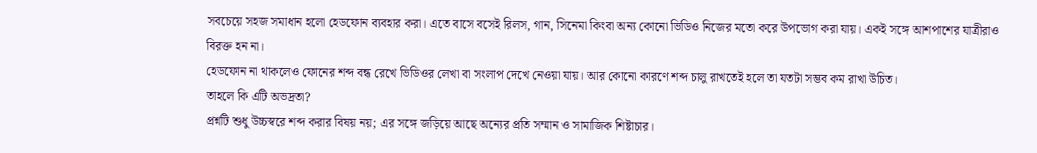সবচেয়ে সহজ সমাধান হলো হেডফোন ব্যবহার করা। এতে বাসে বসেই রিলস, গান, সিনেমা কিংবা অন্য কোনো ভিডিও নিজের মতো করে উপভোগ করা যায়। একই সঙ্গে আশপাশের যাত্রীরাও বিরক্ত হন না।
হেডফোন না থাকলেও ফোনের শব্দ বন্ধ রেখে ভিডিওর লেখা বা সংলাপ দেখে নেওয়া যায়। আর কোনো কারণে শব্দ চালু রাখতেই হলে তা যতটা সম্ভব কম রাখা উচিত।
তাহলে কি এটি অভদ্রতা?
প্রশ্নটি শুধু উচ্চস্বরে শব্দ করার বিষয় নয়; এর সঙ্গে জড়িয়ে আছে অন্যের প্রতি সম্মান ও সামাজিক শিষ্টাচার।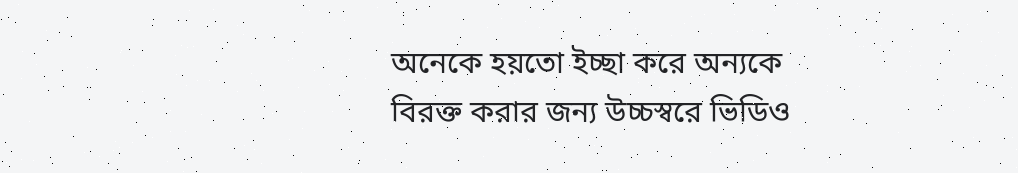অনেকে হয়তো ইচ্ছা করে অন্যকে বিরক্ত করার জন্য উচ্চস্বরে ভিডিও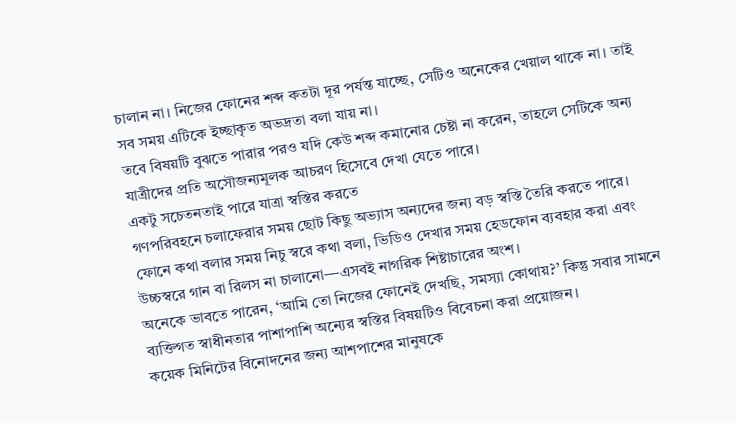চালান না। নিজের ফোনের শব্দ কতটা দূর পর্যন্ত যাচ্ছে, সেটিও অনেকের খেয়াল থাকে না। তাই সব সময় এটিকে ইচ্ছাকৃত অভদ্রতা বলা যায় না।
তবে বিষয়টি বুঝতে পারার পরও যদি কেউ শব্দ কমানোর চেষ্টা না করেন, তাহলে সেটিকে অন্য যাত্রীদের প্রতি অসৌজন্যমূলক আচরণ হিসেবে দেখা যেতে পারে।
একটু সচেতনতাই পারে যাত্রা স্বস্তির করতে
গণপরিবহনে চলাফেরার সময় ছোট কিছু অভ্যাস অন্যদের জন্য বড় স্বস্তি তৈরি করতে পারে। ফোনে কথা বলার সময় নিচু স্বরে কথা বলা, ভিডিও দেখার সময় হেডফোন ব্যবহার করা এবং উচ্চস্বরে গান বা রিলস না চালানো—এসবই নাগরিক শিষ্টাচারের অংশ।
অনেকে ভাবতে পারেন, ‘আমি তো নিজের ফোনেই দেখছি, সমস্যা কোথায়?’ কিন্তু সবার সামনে ব্যক্তিগত স্বাধীনতার পাশাপাশি অন্যের স্বস্তির বিষয়টিও বিবেচনা করা প্রয়োজন।
কয়েক মিনিটের বিনোদনের জন্য আশপাশের মানুষকে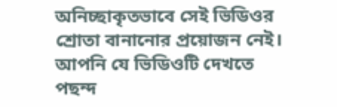অনিচ্ছাকৃতভাবে সেই ভিডিওর শ্রোতা বানানোর প্রয়োজন নেই। আপনি যে ভিডিওটি দেখতে পছন্দ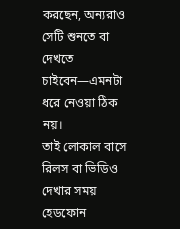করছেন, অন্যরাও সেটি শুনতে বা দেখতে চাইবেন—এমনটা ধরে নেওয়া ঠিক নয়।
তাই লোকাল বাসে রিলস বা ভিডিও দেখার সময় হেডফোন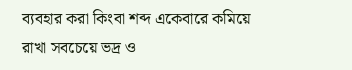ব্যবহার করা কিংবা শব্দ একেবারে কমিয়ে রাখা সবচেয়ে ভদ্র ও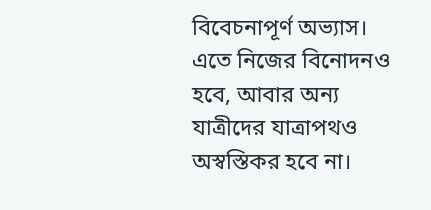বিবেচনাপূর্ণ অভ্যাস। এতে নিজের বিনোদনও হবে, আবার অন্য যাত্রীদের যাত্রাপথও অস্বস্তিকর হবে না।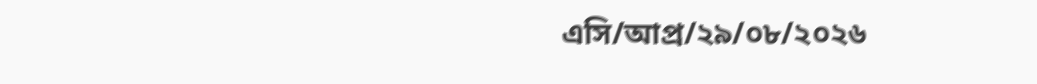এসি/আপ্র/২৯/০৮/২০২৬